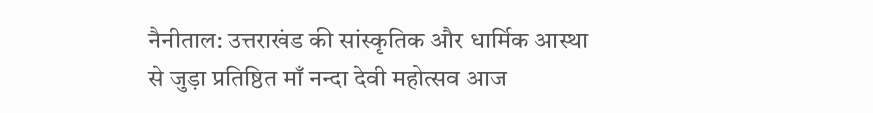नैनीताल: उत्तराखंड की सांस्कृतिक और धार्मिक आस्था से जुड़ा प्रतिष्ठित माँ नन्दा देवी महोत्सव आज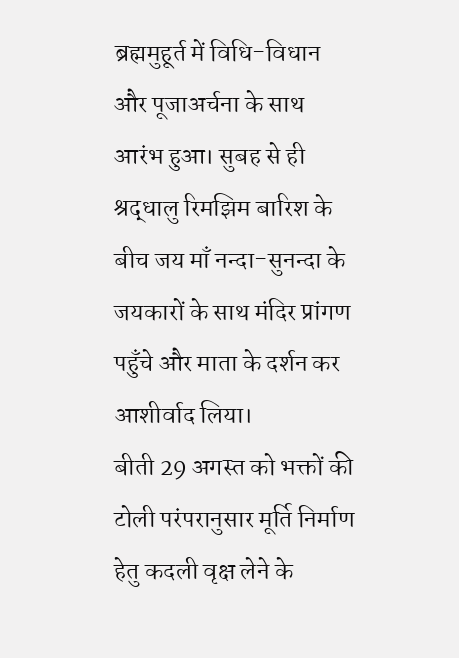ब्रह्ममुहूर्त में विधि-विधान और पूजाअर्चना के साथ आरंभ हुआ। सुबह से ही श्रद्धालु रिमझिम बारिश के बीच जय माँ नन्दा-सुनन्दा के जयकारों के साथ मंदिर प्रांगण पहुँचे और माता के दर्शन कर आशीर्वाद लिया।
बीती 29 अगस्त को भक्तों की टोली परंपरानुसार मूर्ति निर्माण हेतु कदली वृक्ष लेने के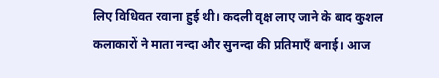लिए विधिवत रवाना हुई थी। कदली वृक्ष लाए जाने के बाद कुशल कलाकारों ने माता नन्दा और सुनन्दा की प्रतिमाएँ बनाई। आज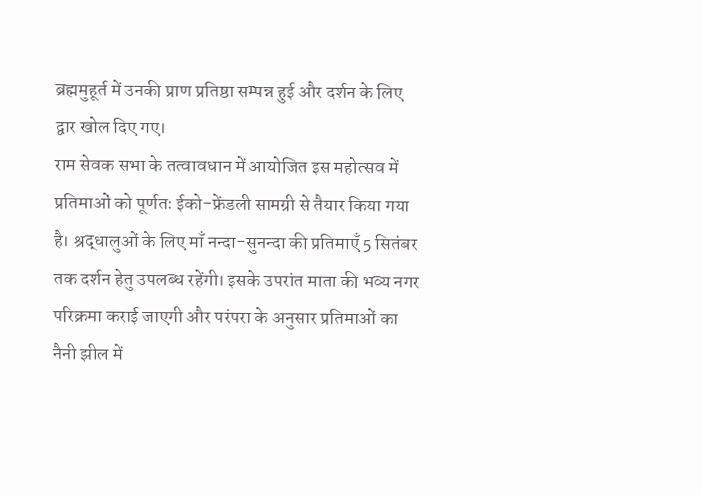ब्रह्ममुहूर्त में उनकी प्राण प्रतिष्ठा सम्पन्न हुई और दर्शन के लिए द्वार खोल दिए गए।
राम सेवक सभा के तत्वावधान में आयोजित इस महोत्सव में प्रतिमाओं को पूर्णतः ईको-फ्रेंडली सामग्री से तैयार किया गया है। श्रद्धालुओं के लिए माँ नन्दा-सुनन्दा की प्रतिमाएँ 5 सितंबर तक दर्शन हेतु उपलब्ध रहेंगी। इसके उपरांत माता की भव्य नगर परिक्रमा कराई जाएगी और परंपरा के अनुसार प्रतिमाओं का नैनी झील में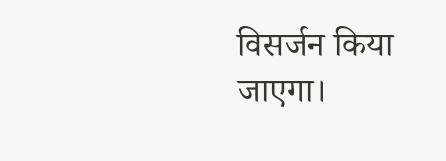विसर्जन किया जाएगा।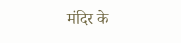मंदिर के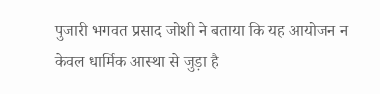पुजारी भगवत प्रसाद जोशी ने बताया कि यह आयोजन न केवल धार्मिक आस्था से जुड़ा है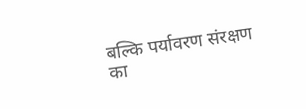बल्कि पर्यावरण संरक्षण का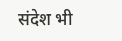संदेश भी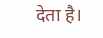देता है।